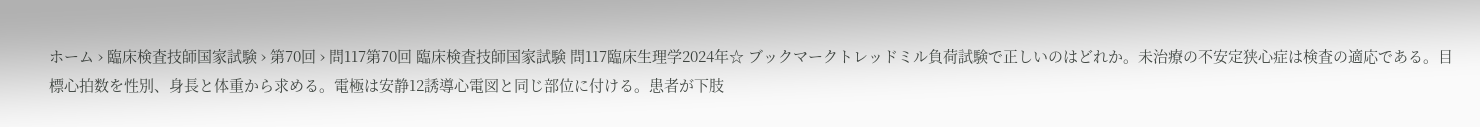ホーム › 臨床検査技師国家試験 › 第70回 › 問117第70回 臨床検査技師国家試験 問117臨床生理学2024年☆ ブックマークトレッドミル負荷試験で正しいのはどれか。未治療の不安定狭心症は検査の適応である。目標心拍数を性別、身長と体重から求める。電極は安静12誘導心電図と同じ部位に付ける。患者が下肢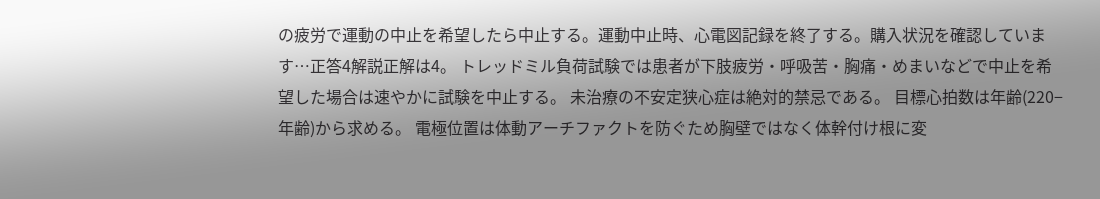の疲労で運動の中止を希望したら中止する。運動中止時、心電図記録を終了する。購入状況を確認しています…正答4解説正解は4。 トレッドミル負荷試験では患者が下肢疲労・呼吸苦・胸痛・めまいなどで中止を希望した場合は速やかに試験を中止する。 未治療の不安定狭心症は絶対的禁忌である。 目標心拍数は年齢(220−年齢)から求める。 電極位置は体動アーチファクトを防ぐため胸壁ではなく体幹付け根に変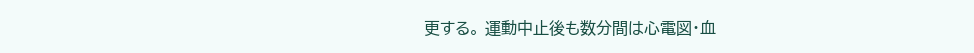更する。 運動中止後も数分間は心電図・血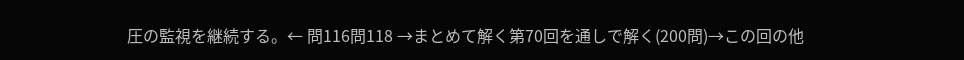圧の監視を継続する。← 問116問118 →まとめて解く第70回を通しで解く(200問)→この回の他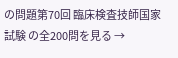の問題第70回 臨床検査技師国家試験 の全200問を見る →